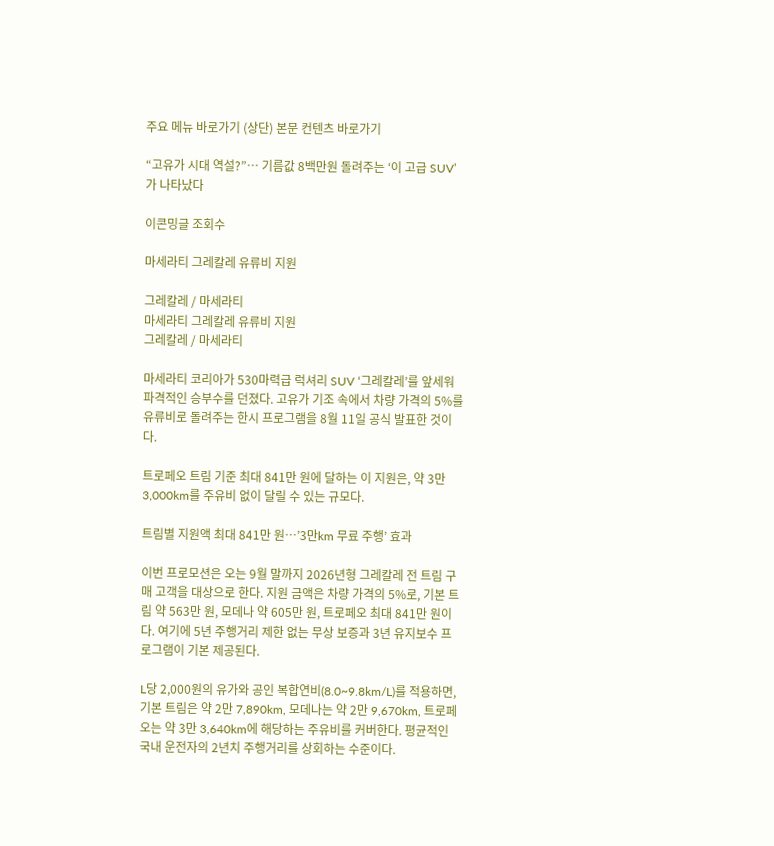주요 메뉴 바로가기 (상단) 본문 컨텐츠 바로가기

“고유가 시대 역설?”… 기름값 8백만원 돌려주는 ‘이 고급 SUV’가 나타났다

이콘밍글 조회수

마세라티 그레칼레 유류비 지원

그레칼레 / 마세라티
마세라티 그레칼레 유류비 지원
그레칼레 / 마세라티

마세라티 코리아가 530마력급 럭셔리 SUV ‘그레칼레’를 앞세워 파격적인 승부수를 던졌다. 고유가 기조 속에서 차량 가격의 5%를 유류비로 돌려주는 한시 프로그램을 8월 11일 공식 발표한 것이다.

트로페오 트림 기준 최대 841만 원에 달하는 이 지원은, 약 3만 3,000km를 주유비 없이 달릴 수 있는 규모다.

트림별 지원액 최대 841만 원…’3만km 무료 주행’ 효과

이번 프로모션은 오는 9월 말까지 2026년형 그레칼레 전 트림 구매 고객을 대상으로 한다. 지원 금액은 차량 가격의 5%로, 기본 트림 약 563만 원, 모데나 약 605만 원, 트로페오 최대 841만 원이다. 여기에 5년 주행거리 제한 없는 무상 보증과 3년 유지보수 프로그램이 기본 제공된다.

L당 2,000원의 유가와 공인 복합연비(8.0~9.8km/L)를 적용하면, 기본 트림은 약 2만 7,890km, 모데나는 약 2만 9,670km, 트로페오는 약 3만 3,640km에 해당하는 주유비를 커버한다. 평균적인 국내 운전자의 2년치 주행거리를 상회하는 수준이다.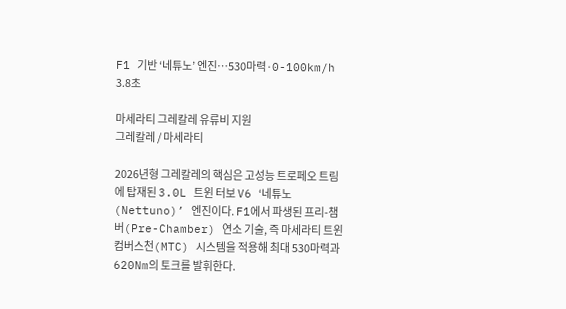F1 기반 ‘네튜노’ 엔진…530마력·0-100km/h 3.8초

마세라티 그레칼레 유류비 지원
그레칼레 / 마세라티

2026년형 그레칼레의 핵심은 고성능 트로페오 트림에 탑재된 3.0L 트윈 터보 V6 ‘네튜노(Nettuno)’ 엔진이다. F1에서 파생된 프리-챔버(Pre-Chamber) 연소 기술, 즉 마세라티 트윈 컴버스천(MTC) 시스템을 적용해 최대 530마력과 620Nm의 토크를 발휘한다.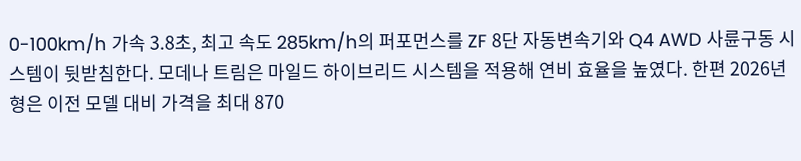0-100km/h 가속 3.8초, 최고 속도 285km/h의 퍼포먼스를 ZF 8단 자동변속기와 Q4 AWD 사륜구동 시스템이 뒷받침한다. 모데나 트림은 마일드 하이브리드 시스템을 적용해 연비 효율을 높였다. 한편 2026년형은 이전 모델 대비 가격을 최대 870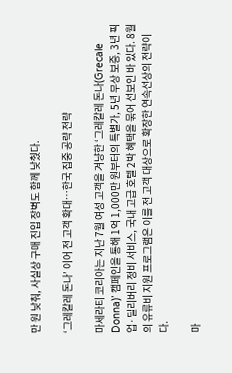만 원 낮춰, 사실상 구매 진입 장벽도 함께 낮췄다.

‘그레칼레 돈나’ 이어 전 고객 확대…한국 집중 공략 전략

마세라티 코리아는 지난 7월 여성 고객을 겨냥한 ‘그레칼레 돈나(Grecale Donna)’ 캠페인을 통해 1억 1,000만 원부터의 특별가, 5년 무상 보증, 3년 픽업·딜리버리 정비 서비스, 국내 고급 호텔 2박 혜택을 묶어 선보인 바 있다. 8월의 유류비 지원 프로그램은 이를 전 고객 대상으로 확장한 연속선상의 전략이다.

마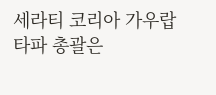세라티 코리아 가우랍 타파 총괄은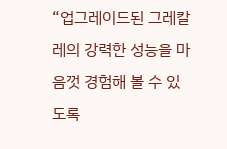“업그레이드된 그레칼레의 강력한 성능을 마음껏 경험해 볼 수 있도록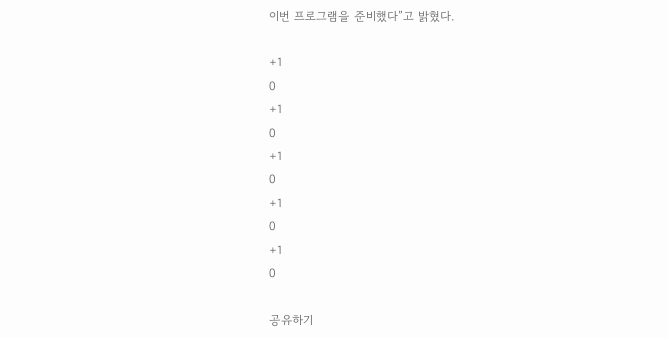이번 프로그램을 준비했다”고 밝혔다.

+1
0
+1
0
+1
0
+1
0
+1
0

공유하기